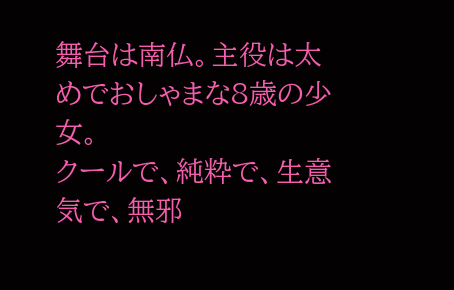舞台は南仏。主役は太めでおしゃまな8歳の少女。
クールで、純粋で、生意気で、無邪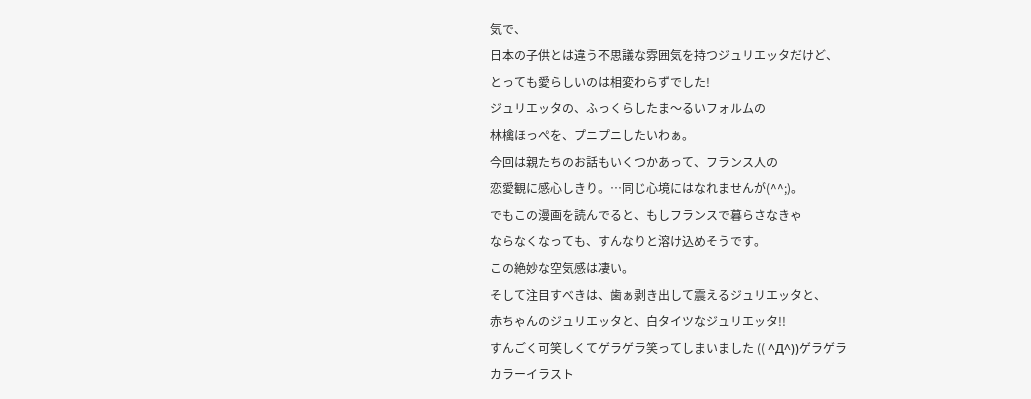気で、
日本の子供とは違う不思議な雰囲気を持つジュリエッタだけど、
とっても愛らしいのは相変わらずでした!
ジュリエッタの、ふっくらしたま〜るいフォルムの
林檎ほっぺを、プニプニしたいわぁ。
今回は親たちのお話もいくつかあって、フランス人の
恋愛観に感心しきり。…同じ心境にはなれませんが(^^;)。
でもこの漫画を読んでると、もしフランスで暮らさなきゃ
ならなくなっても、すんなりと溶け込めそうです。
この絶妙な空気感は凄い。
そして注目すべきは、歯ぁ剥き出して震えるジュリエッタと、
赤ちゃんのジュリエッタと、白タイツなジュリエッタ!!
すんごく可笑しくてゲラゲラ笑ってしまいました (( ^Д^))ゲラゲラ
カラーイラスト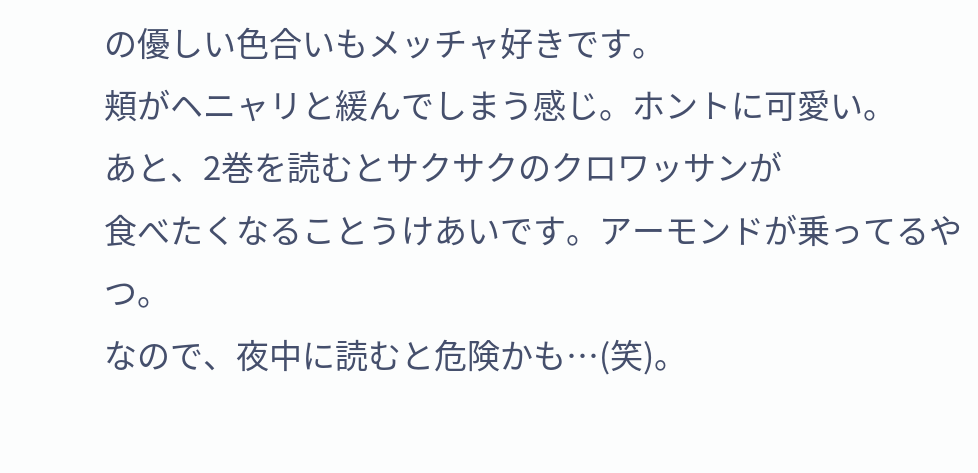の優しい色合いもメッチャ好きです。
頬がヘニャリと緩んでしまう感じ。ホントに可愛い。
あと、2巻を読むとサクサクのクロワッサンが
食べたくなることうけあいです。アーモンドが乗ってるやつ。
なので、夜中に読むと危険かも…(笑)。